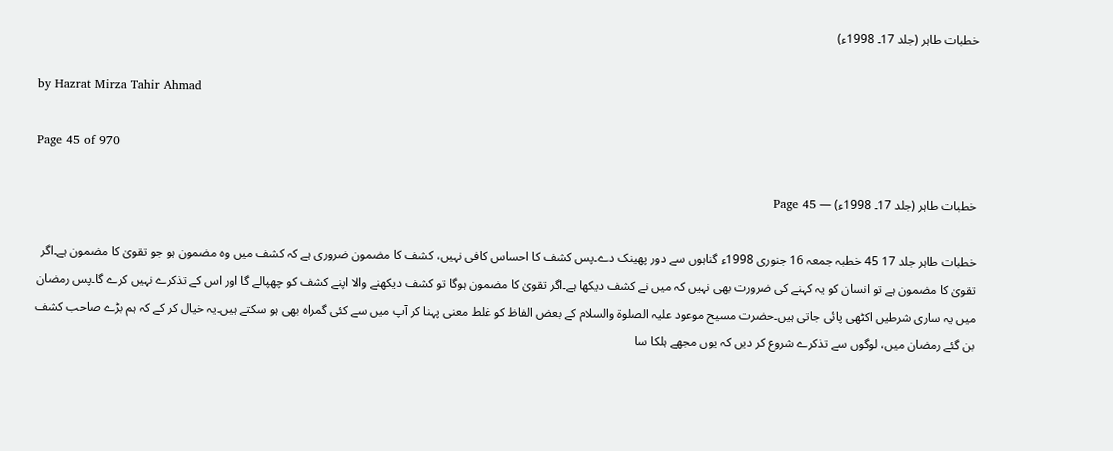خطبات طاہر (جلد 17۔ 1998ء)

by Hazrat Mirza Tahir Ahmad

Page 45 of 970

خطبات طاہر (جلد 17۔ 1998ء) — Page 45

خطبات طاہر جلد 17 45 خطبہ جمعہ 16 جنوری 1998ء گناہوں سے دور پھینک دے۔پس کشف کا احساس کافی نہیں، کشف کا مضمون ضروری ہے کہ کشف میں وہ مضمون ہو جو تقویٰ کا مضمون ہے۔اگر تقویٰ کا مضمون ہے تو انسان کو یہ کہنے کی ضرورت بھی نہیں کہ میں نے کشف دیکھا ہے۔اگر تقویٰ کا مضمون ہوگا تو کشف دیکھنے والا اپنے کشف کو چھپالے گا اور اس کے تذکرے نہیں کرے گا۔پس رمضان میں یہ ساری شرطیں اکٹھی پائی جاتی ہیں۔حضرت مسیح موعود علیہ الصلوۃ والسلام کے بعض الفاظ کو غلط معنی پہنا کر آپ میں سے کئی گمراہ بھی ہو سکتے ہیں۔یہ خیال کر کے کہ ہم بڑے صاحب کشف بن گئے رمضان میں، لوگوں سے تذکرے شروع کر دیں کہ یوں مجھے ہلکا سا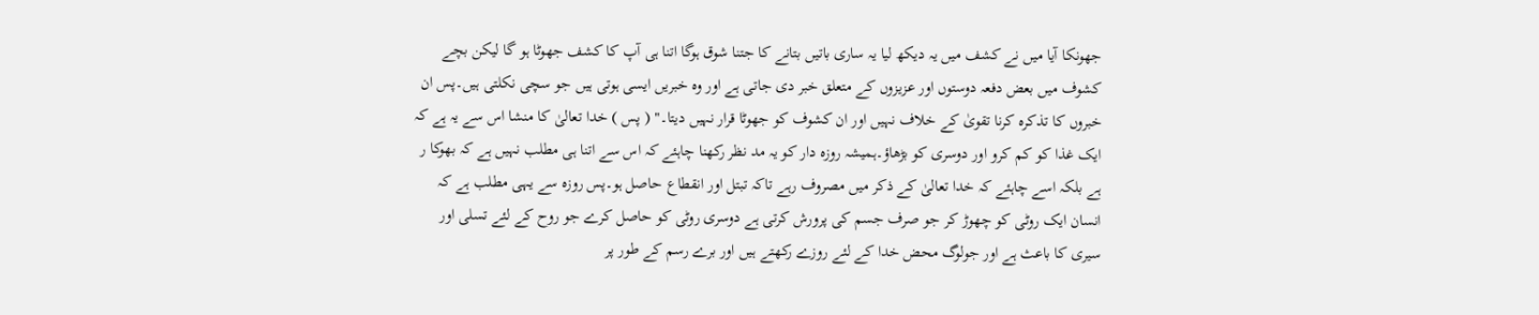جھونکا آیا میں نے کشف میں یہ دیکھ لیا یہ ساری باتیں بتانے کا جتنا شوق ہوگا اتنا ہی آپ کا کشف جھوٹا ہو گا لیکن بچے کشوف میں بعض دفعہ دوستوں اور عزیزوں کے متعلق خبر دی جاتی ہے اور وہ خبریں ایسی ہوتی ہیں جو سچی نکلتی ہیں۔پس ان خبروں کا تذکرہ کرنا تقویٰ کے خلاف نہیں اور ان کشوف کو جھوٹا قرار نہیں دیتا۔" ( پس ) خدا تعالیٰ کا منشا اس سے یہ ہے کہ ایک غذا کو کم کرو اور دوسری کو بڑھاؤ۔ہمیشہ روزہ دار کو یہ مد نظر رکھنا چاہئے کہ اس سے اتنا ہی مطلب نہیں ہے کہ بھوکا ر ہے بلکہ اسے چاہئے کہ خدا تعالیٰ کے ذکر میں مصروف رہے تاکہ تبتل اور انقطاع حاصل ہو۔پس روزہ سے یہی مطلب ہے کہ انسان ایک روٹی کو چھوڑ کر جو صرف جسم کی پرورش کرتی ہے دوسری روٹی کو حاصل کرے جو روح کے لئے تسلی اور سیری کا باعث ہے اور جولوگ محض خدا کے لئے روزے رکھتے ہیں اور برے رسم کے طور پر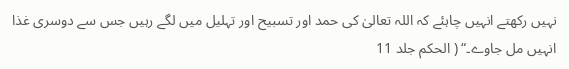نہیں رکھتے انہیں چاہئے کہ اللہ تعالیٰ کی حمد اور تسبیح اور تہلیل میں لگے رہیں جس سے دوسری غذا انہیں مل جاوے۔“ ( الحکم جلد 11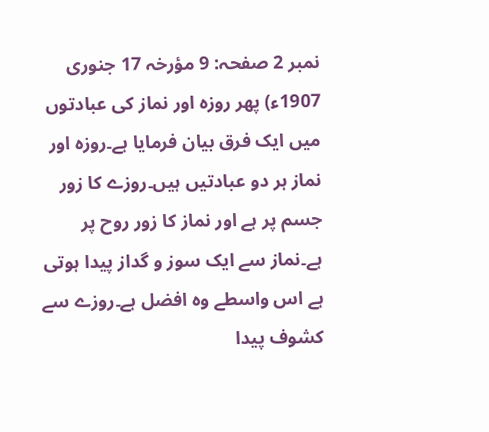نمبر 2 صفحہ: 9 مؤرخہ 17 جنوری 1907ء) پھر روزہ اور نماز کی عبادتوں میں ایک فرق بیان فرمایا ہے۔روزہ اور نماز ہر دو عبادتیں ہیں۔روزے کا زور جسم پر ہے اور نماز کا زور روح پر ہے۔نماز سے ایک سوز و گداز پیدا ہوتی ہے اس واسطے وہ افضل ہے۔روزے سے کشوف پیدا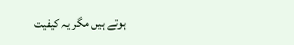ہوتے ہیں مگر یہ کیفیت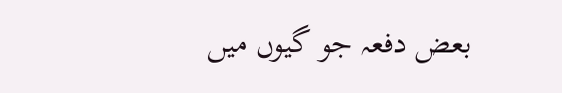بعض دفعہ جو گیوں میں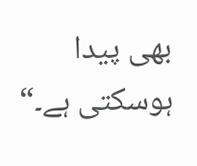بھی پیدا ہوسکتی ہے۔“